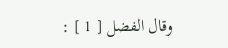وقال الفضل [ 1 ] :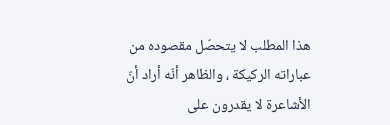هذا المطلب لا يتحصّل مقصوده من عباراته الركيكة ، والظاهر أنّه أراد أنّ الأشاعرة لا يقدرون على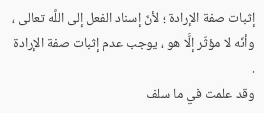إثبات صفة الإرادة ؛ لأنّ إسناد الفعل إلى اللَّه تعالى ، وأنّه لا مؤثّر إلَّا هو ، يوجب عدم إثبات صفة الإرادة .
وقد علمت في ما سلف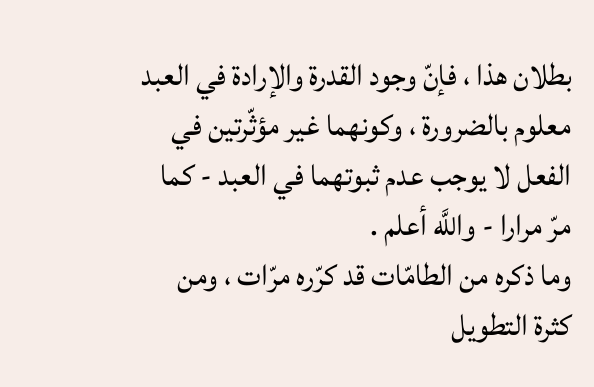بطلان هذا ، فإنّ وجود القدرة والإرادة في العبد معلوم بالضرورة ، وكونهما غير مؤثّرتين في الفعل لا يوجب عدم ثبوتهما في العبد - كما مرّ مرارا - واللَّه أعلم .
وما ذكره من الطامّات قد كرّره مرّات ، ومن كثرة التطويل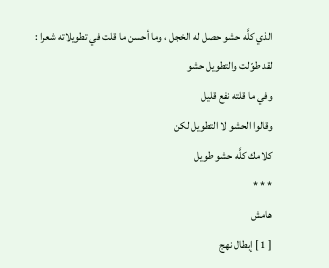الذي كلَّه حشو حصل له الخجل ، وما أحسن ما قلت في تطويلاته شعرا :
لقد طوّلت والتطويل حشو
وفي ما قلته نفع قليل
وقالوا الحشو لا التطويل لكن
كلامك كلَّه حشو طويل
* * *
هامش
[ 1 ] إبطال نهج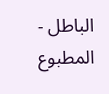الباطل - المطبوع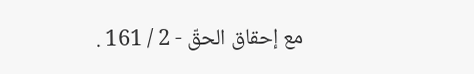مع إحقاق الحقّ - 2 / 161 .